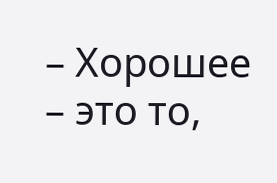– Хорошее – это то,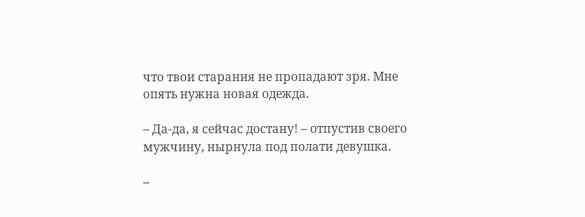что твои старания не пропадают зря. Мне опять нужна новая одежда.

– Да-да, я сейчас достану! – отпустив своего мужчину, нырнула под полати девушка.

–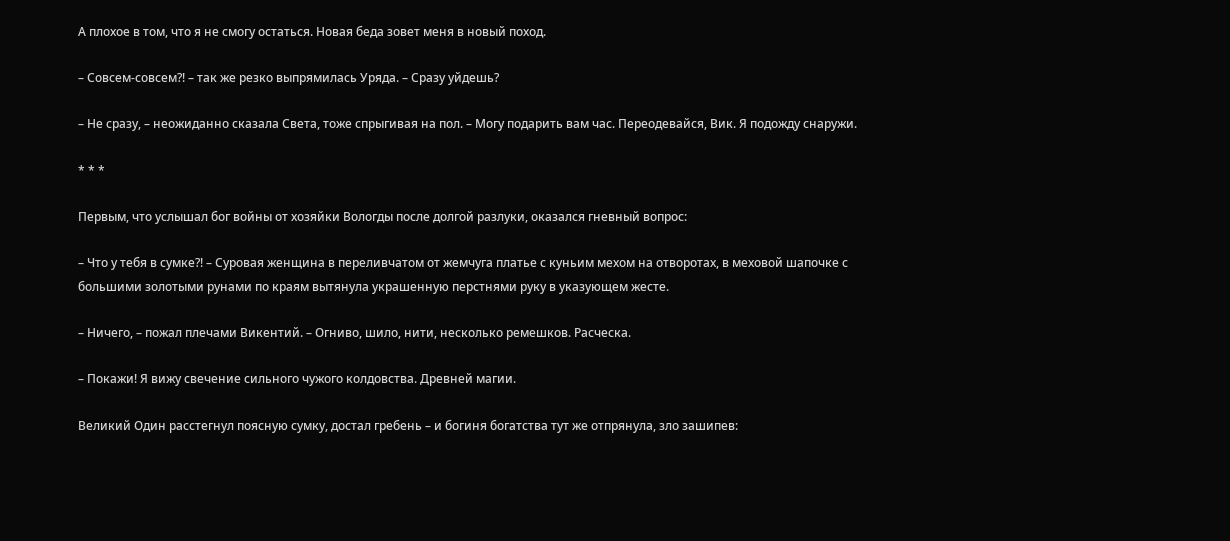А плохое в том, что я не смогу остаться. Новая беда зовет меня в новый поход.

– Совсем-совсем?! – так же резко выпрямилась Уряда. – Сразу уйдешь?

– Не сразу, – неожиданно сказала Света, тоже спрыгивая на пол. – Могу подарить вам час. Переодевайся, Вик. Я подожду снаружи.

* * *

Первым, что услышал бог войны от хозяйки Вологды после долгой разлуки, оказался гневный вопрос:

– Что у тебя в сумке?! – Суровая женщина в переливчатом от жемчуга платье с куньим мехом на отворотах, в меховой шапочке с большими золотыми рунами по краям вытянула украшенную перстнями руку в указующем жесте.

– Ничего, – пожал плечами Викентий. – Огниво, шило, нити, несколько ремешков. Расческа.

– Покажи! Я вижу свечение сильного чужого колдовства. Древней магии.

Великий Один расстегнул поясную сумку, достал гребень – и богиня богатства тут же отпрянула, зло зашипев: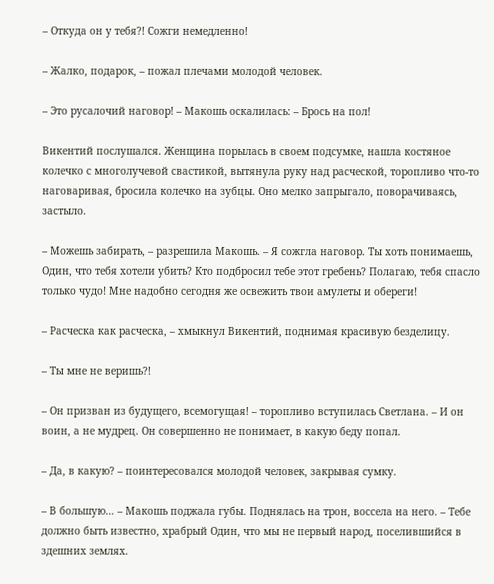– Откуда он у тебя?! Сожги немедленно!

– Жалко, подарок, – пожал плечами молодой человек.

– Это русалочий наговор! – Макошь оскалилась: – Брось на пол!

Викентий послушался. Женщина порылась в своем подсумке, нашла костяное колечко с многолучевой свастикой, вытянула руку над расческой, торопливо что-то наговаривая, бросила колечко на зубцы. Оно мелко запрыгало, поворачиваясь, застыло.

– Можешь забирать, – разрешила Макошь. – Я сожгла наговор. Ты хоть понимаешь, Один, что тебя хотели убить? Кто подбросил тебе этот гребень? Полагаю, тебя спасло только чудо! Мне надобно сегодня же освежить твои амулеты и обереги!

– Расческа как расческа, – хмыкнул Викентий, поднимая красивую безделицу.

– Ты мне не веришь?!

– Он призван из будущего, всемогущая! – торопливо вступилась Светлана. – И он воин, а не мудрец. Он совершенно не понимает, в какую беду попал.

– Да, в какую? – поинтересовался молодой человек, закрывая сумку.

– В большую… – Макошь поджала губы. Поднялась на трон, воссела на него. – Тебе должно быть известно, храбрый Один, что мы не первый народ, поселившийся в здешних землях.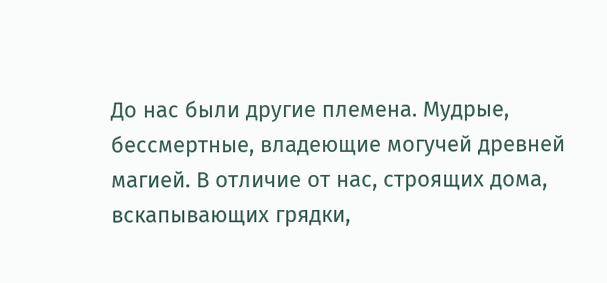До нас были другие племена. Мудрые, бессмертные, владеющие могучей древней магией. В отличие от нас, строящих дома, вскапывающих грядки,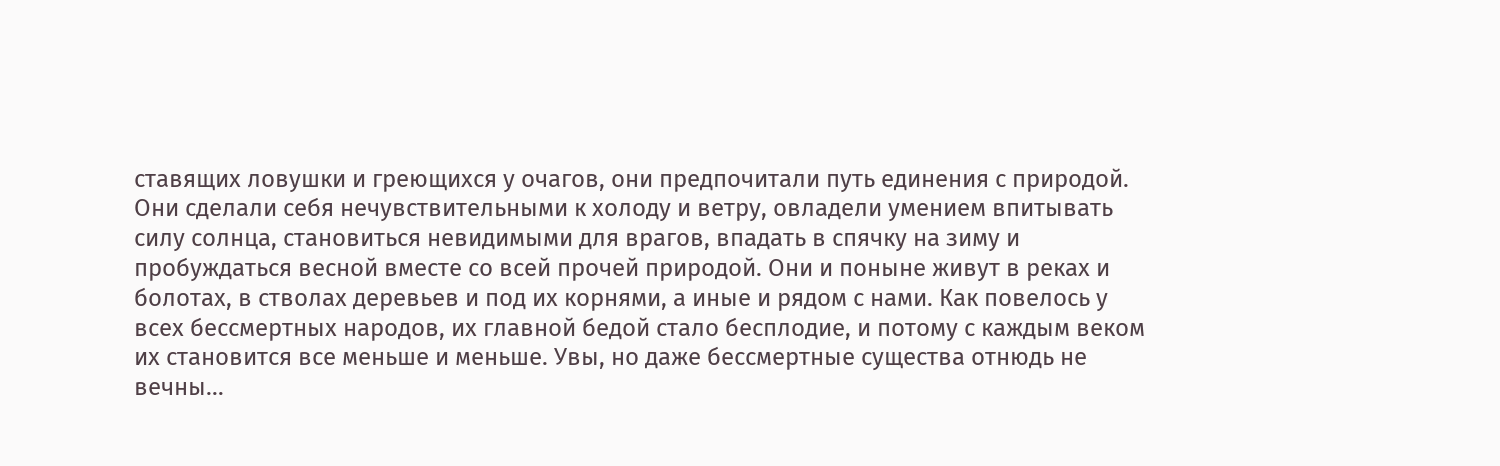ставящих ловушки и греющихся у очагов, они предпочитали путь единения с природой. Они сделали себя нечувствительными к холоду и ветру, овладели умением впитывать силу солнца, становиться невидимыми для врагов, впадать в спячку на зиму и пробуждаться весной вместе со всей прочей природой. Они и поныне живут в реках и болотах, в стволах деревьев и под их корнями, а иные и рядом с нами. Как повелось у всех бессмертных народов, их главной бедой стало бесплодие, и потому с каждым веком их становится все меньше и меньше. Увы, но даже бессмертные существа отнюдь не вечны…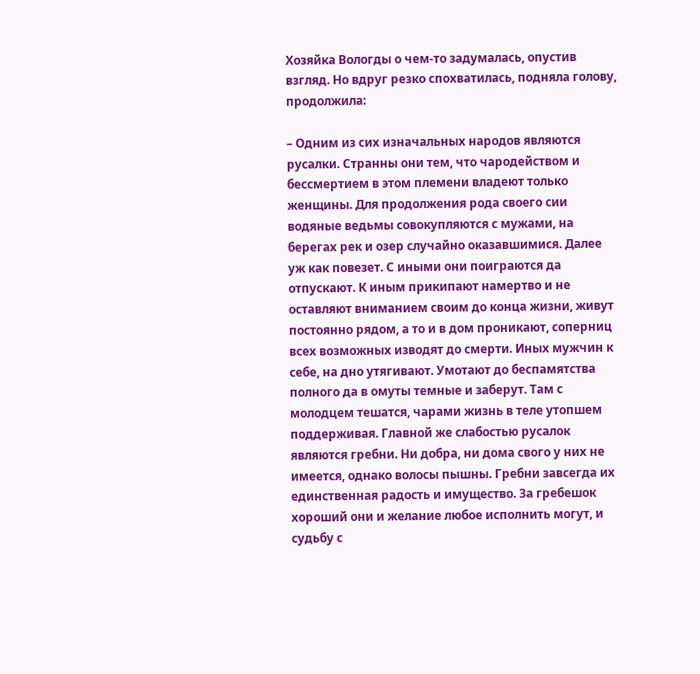Хозяйка Вологды о чем-то задумалась, опустив взгляд. Но вдруг резко спохватилась, подняла голову, продолжила:

– Одним из сих изначальных народов являются русалки. Странны они тем, что чародейством и бессмертием в этом племени владеют только женщины. Для продолжения рода своего сии водяные ведьмы совокупляются с мужами, на берегах рек и озер случайно оказавшимися. Далее уж как повезет. С иными они поиграются да отпускают. К иным прикипают намертво и не оставляют вниманием своим до конца жизни, живут постоянно рядом, а то и в дом проникают, соперниц всех возможных изводят до смерти. Иных мужчин к себе, на дно утягивают. Умотают до беспамятства полного да в омуты темные и заберут. Там с молодцем тешатся, чарами жизнь в теле утопшем поддерживая. Главной же слабостью русалок являются гребни. Ни добра, ни дома свого у них не имеется, однако волосы пышны. Гребни завсегда их единственная радость и имущество. За гребешок хороший они и желание любое исполнить могут, и судьбу с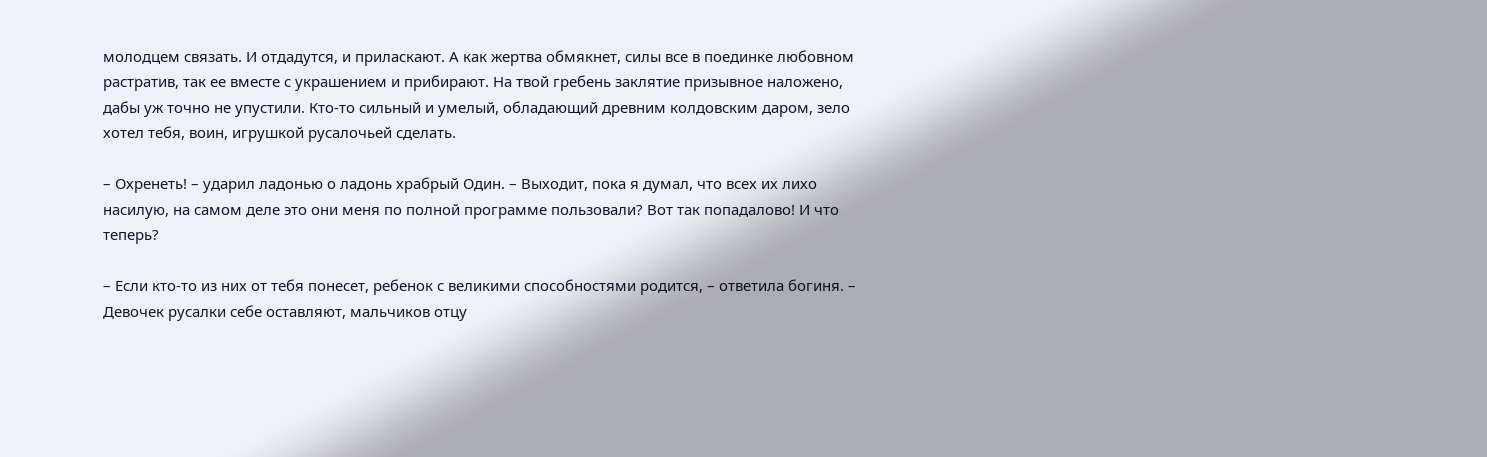молодцем связать. И отдадутся, и приласкают. А как жертва обмякнет, силы все в поединке любовном растратив, так ее вместе с украшением и прибирают. На твой гребень заклятие призывное наложено, дабы уж точно не упустили. Кто-то сильный и умелый, обладающий древним колдовским даром, зело хотел тебя, воин, игрушкой русалочьей сделать.

– Охренеть! – ударил ладонью о ладонь храбрый Один. – Выходит, пока я думал, что всех их лихо насилую, на самом деле это они меня по полной программе пользовали? Вот так попадалово! И что теперь?

– Если кто-то из них от тебя понесет, ребенок с великими способностями родится, – ответила богиня. – Девочек русалки себе оставляют, мальчиков отцу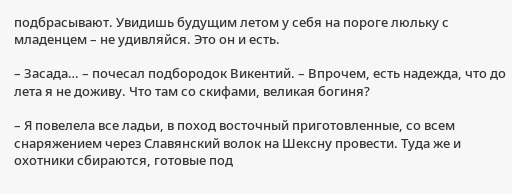подбрасывают. Увидишь будущим летом у себя на пороге люльку с младенцем – не удивляйся. Это он и есть.

– Засада… – почесал подбородок Викентий. – Впрочем, есть надежда, что до лета я не доживу. Что там со скифами, великая богиня?

– Я повелела все ладьи, в поход восточный приготовленные, со всем снаряжением через Славянский волок на Шексну провести. Туда же и охотники сбираются, готовые под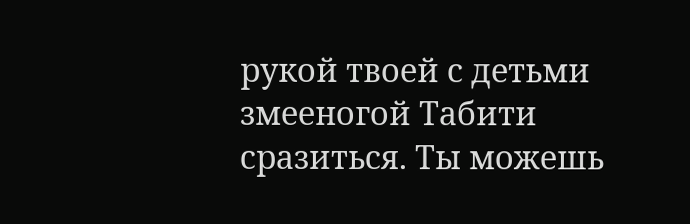рукой твоей с детьми змееногой Табити сразиться. Ты можешь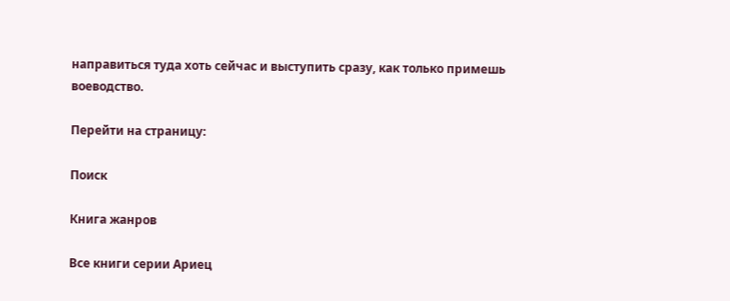направиться туда хоть сейчас и выступить сразу, как только примешь воеводство.

Перейти на страницу:

Поиск

Книга жанров

Все книги серии Ариец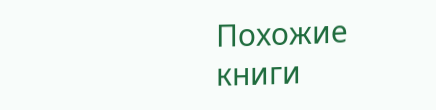Похожие книги